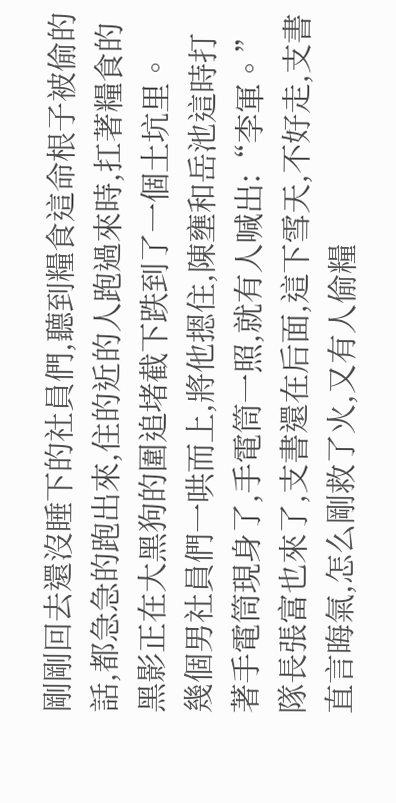剛剛回去還沒睡下的社員們,聽到糧食這命根子被偷的話,都急急的跑出來,住的近的人跑過來時,扛著糧食的黑影正在大黑狗的圍追堵截下跌到了一個土坑里。
幾個男社員們一哄而上,將他摁住,陳壅和岳池這時打著手電筒現身了,手電筒一照,就有人喊出:“李軍。”
隊長張富也來了,支書還在后面,這下雪天,不好走,支書直言晦氣,怎么剛救了火,又有人偷糧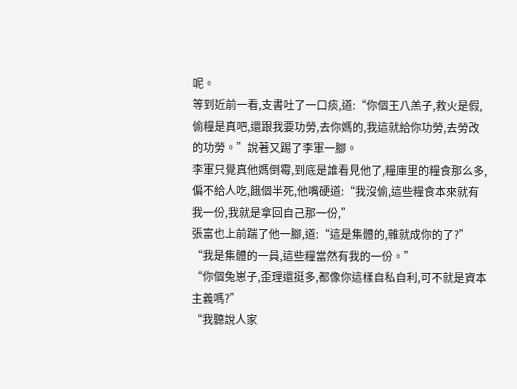呢。
等到近前一看,支書吐了一口痰,道:“你個王八羔子,救火是假,偷糧是真吧,還跟我要功勞,去你媽的,我這就給你功勞,去勞改的功勞。”說著又踢了李軍一腳。
李軍只覺真他媽倒霉,到底是誰看見他了,糧庫里的糧食那么多,偏不給人吃,餓個半死,他嘴硬道:“我沒偷,這些糧食本來就有我一份,我就是拿回自己那一份,”
張富也上前踹了他一腳,道:“這是集體的,雜就成你的了?”
“我是集體的一員,這些糧當然有我的一份。”
“你個兔崽子,歪理還挺多,都像你這樣自私自利,可不就是資本主義嗎?”
“我聽說人家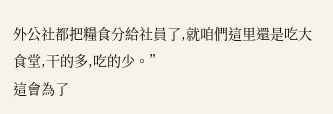外公社都把糧食分給社員了,就咱們這里還是吃大食堂,干的多,吃的少。”
這會為了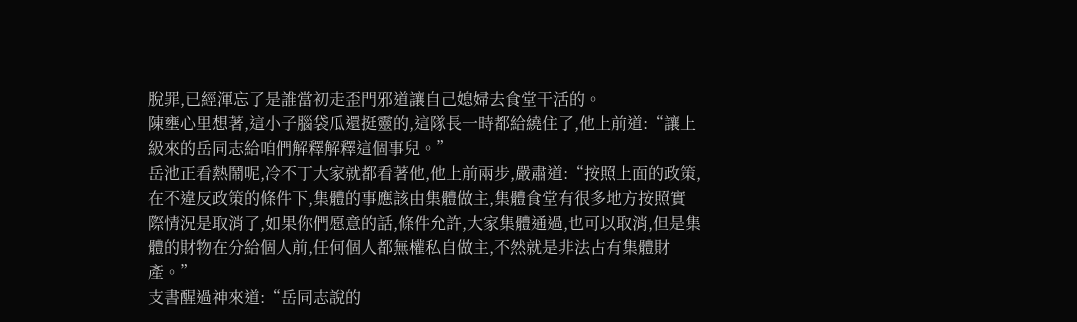脫罪,已經渾忘了是誰當初走歪門邪道讓自己媳婦去食堂干活的。
陳壅心里想著,這小子腦袋瓜還挺靈的,這隊長一時都給繞住了,他上前道:“讓上級來的岳同志給咱們解釋解釋這個事兒。”
岳池正看熱鬧呢,冷不丁大家就都看著他,他上前兩步,嚴肅道:“按照上面的政策,在不違反政策的條件下,集體的事應該由集體做主,集體食堂有很多地方按照實際情況是取消了,如果你們愿意的話,條件允許,大家集體通過,也可以取消,但是集體的財物在分給個人前,任何個人都無權私自做主,不然就是非法占有集體財產。”
支書醒過神來道:“岳同志說的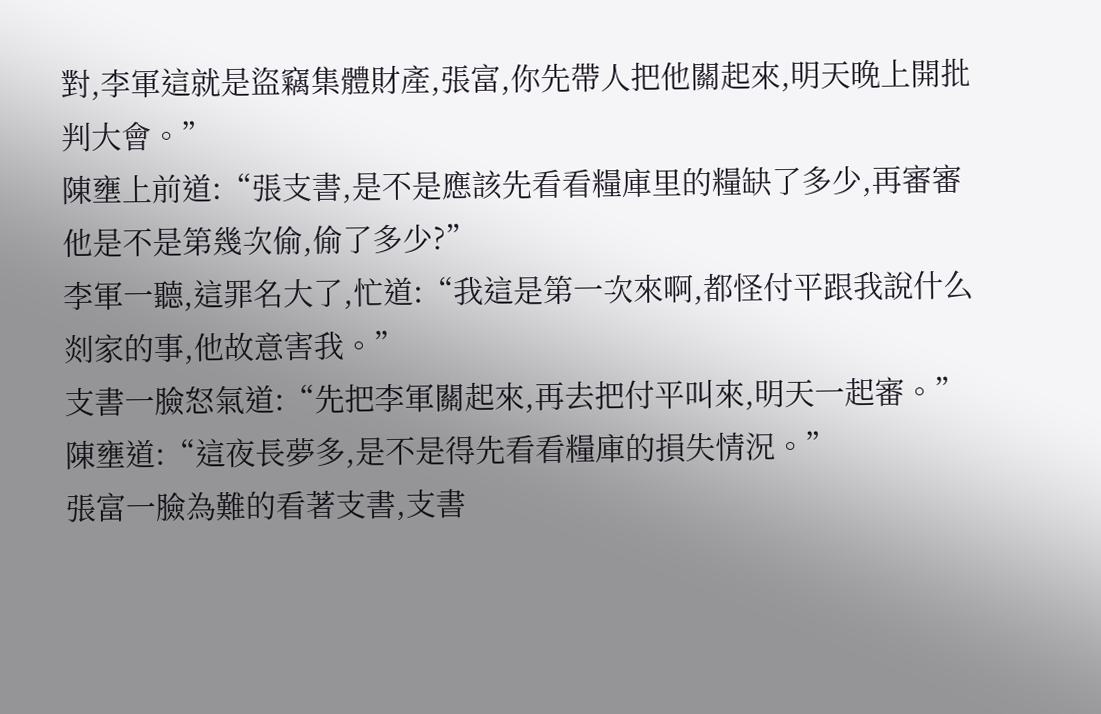對,李軍這就是盜竊集體財產,張富,你先帶人把他關起來,明天晚上開批判大會。”
陳壅上前道:“張支書,是不是應該先看看糧庫里的糧缺了多少,再審審他是不是第幾次偷,偷了多少?”
李軍一聽,這罪名大了,忙道:“我這是第一次來啊,都怪付平跟我說什么剡家的事,他故意害我。”
支書一臉怒氣道:“先把李軍關起來,再去把付平叫來,明天一起審。”
陳壅道:“這夜長夢多,是不是得先看看糧庫的損失情況。”
張富一臉為難的看著支書,支書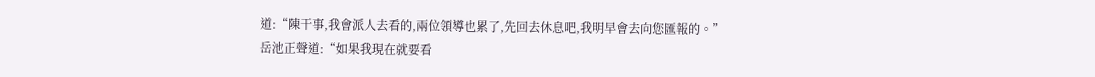道:“陳干事,我會派人去看的,兩位領導也累了,先回去休息吧,我明早會去向您匯報的。”
岳池正聲道:“如果我現在就要看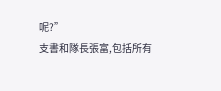呢?”
支書和隊長張富,包括所有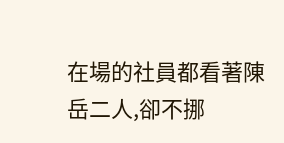在場的社員都看著陳岳二人,卻不挪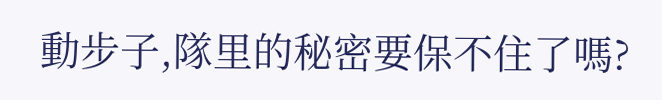動步子,隊里的秘密要保不住了嗎?